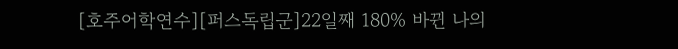[호주어학연수][퍼스독립군]22일째 180% 바뀐 나의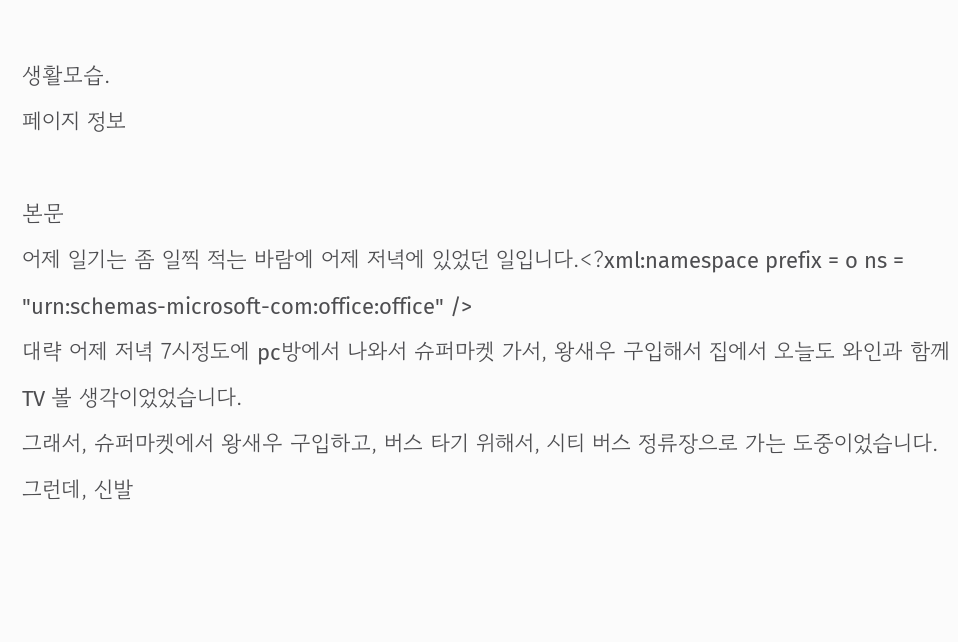생활모습.
페이지 정보

본문
어제 일기는 좀 일찍 적는 바람에 어제 저녁에 있었던 일입니다.<?xml:namespace prefix = o ns = "urn:schemas-microsoft-com:office:office" />
대략 어제 저녁 7시정도에 pc방에서 나와서 슈퍼마켓 가서, 왕새우 구입해서 집에서 오늘도 와인과 함께 TV 볼 생각이었었습니다.
그래서, 슈퍼마켓에서 왕새우 구입하고, 버스 타기 위해서, 시티 버스 정류장으로 가는 도중이었습니다.
그런데, 신발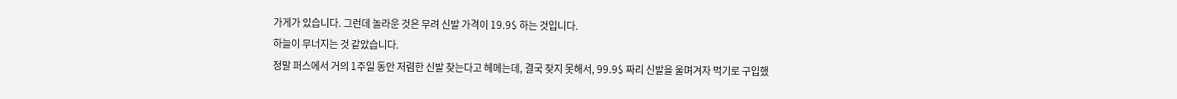가게가 있습니다. 그런데 놀라운 것은 무려 신발 가격이 19.9$ 하는 것입니다.
하늘이 무너지는 것 같았습니다.
정말 퍼스에서 거의 1주일 동안 저렴한 신발 찾는다고 헤메는데, 결국 찾지 못해서, 99.9$ 짜리 신발을 울며겨자 먹기로 구입했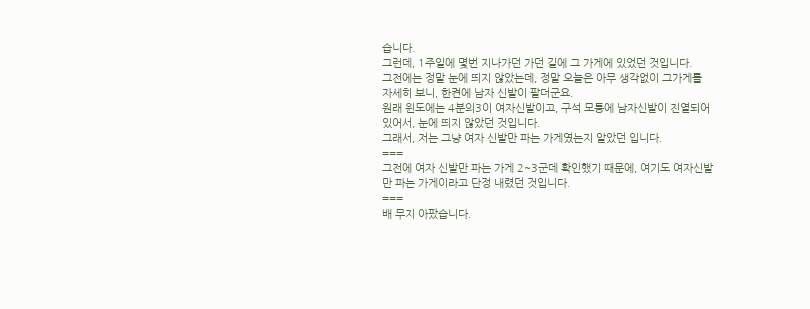습니다.
그런데, 1주일에 몇번 지나가던 가던 길에 그 가게에 있었던 것입니다.
그전에는 정말 눈에 띄지 않았는데, 정말 오늘은 아무 생각없이 그가게를 자세히 보니, 한켠에 남자 신발이 팔더군요.
원래 윈도에는 4분의3이 여자신발이고, 구석 모퉁에 남자신발이 진열되어 있어서, 눈에 띄지 않았던 것입니다.
그래서, 저는 그냥 여자 신발만 파는 가게였는지 알았던 입니다.
===
그전에 여자 신발만 파는 가게 2~3군데 확인했기 때문에, 여기도 여자신발만 파는 가게이라고 단정 내렸던 것입니다.
===
배 무지 아팠습니다.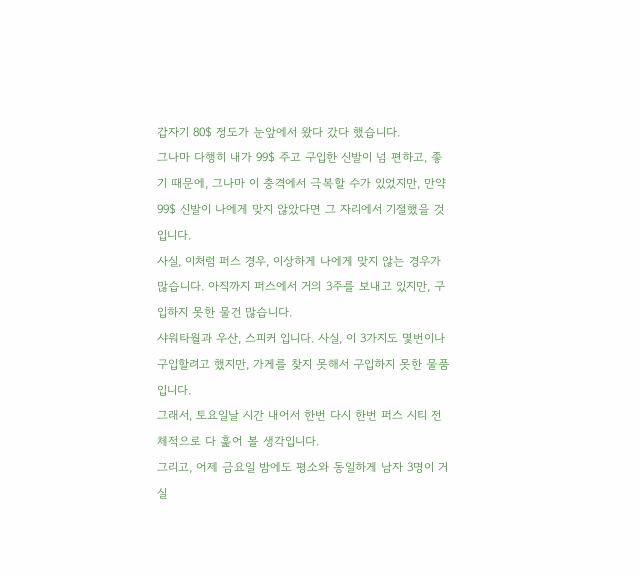갑자기 80$ 정도가 눈앞에서 왔다 갔다 했습니다.
그나마 다행히 내가 99$ 주고 구입한 신발이 넘 편하고, 좋기 때문에, 그나마 이 충격에서 극복할 수가 있었지만, 만약 99$ 신발이 나에게 맞지 않았다면 그 자리에서 기절했을 것입니다.
사실, 이처럼 퍼스 경우, 이상하게 나에게 맞지 않는 경우가 많습니다. 아직까지 퍼스에서 거의 3주를 보내고 있지만, 구입하지 못한 물건 많습니다.
샤워타월과 우산, 스피커 입니다. 사실, 이 3가지도 몇번이나 구입할려고 했지만, 가게를 찾지 못해서 구입하지 못한 물품입니다.
그래서, 토요일날 시간 내어서 한번 다시 한번 퍼스 시티 전체적으로 다 훑어 볼 생각입니다.
그리고, 어제 금요일 밤에도 평소와 동일하게 남자 3명이 거실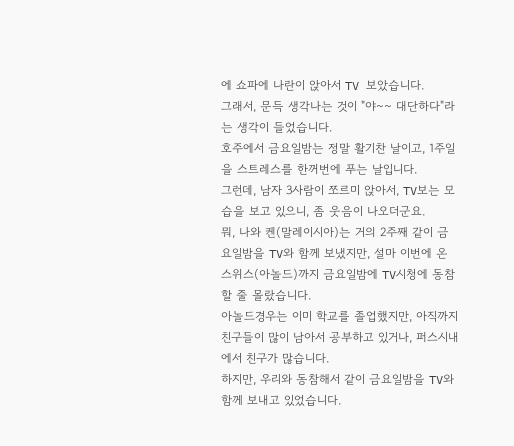에 쇼파에 나란이 앉아서 TV 보았습니다.
그래서, 문득 생각나는 것이 "야~~ 대단하다"라는 생각이 들었습니다.
호주에서 금요일밤는 정말 활기찬 날이고, 1주일을 스트레스를 한꺼번에 푸는 날입니다.
그런데, 남자 3사람이 쪼르미 앉아서, TV보는 모습을 보고 있으니, 좀 웃음이 나오더군요.
뭐, 나와 켄(말레이시아)는 거의 2주째 같이 금요일밤을 TV와 함께 보냈지만, 설마 이번에 온 스위스(아놀드)까지 금요일밤에 TV시청에 동참할 줄 몰랐습니다.
아놀드경우는 이미 학교를 졸업했지만, 아직까지 친구들이 많이 남아서 공부하고 있거나, 퍼스시내에서 친구가 많습니다.
하지만, 우리와 동참해서 같이 금요일밤을 TV와 함께 보내고 있었습니다.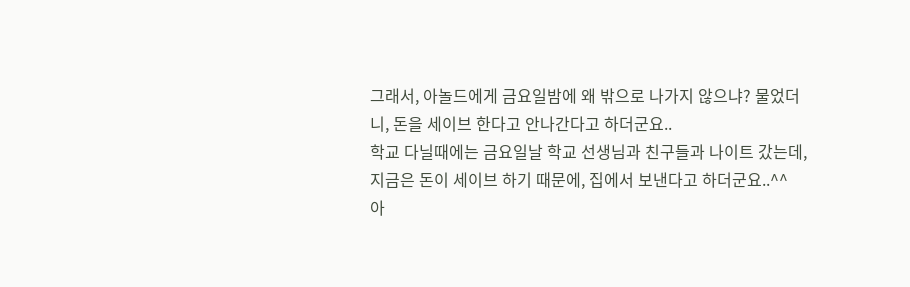그래서, 아놀드에게 금요일밤에 왜 밖으로 나가지 않으냐? 물었더니, 돈을 세이브 한다고 안나간다고 하더군요..
학교 다닐때에는 금요일날 학교 선생님과 친구들과 나이트 갔는데, 지금은 돈이 세이브 하기 때문에, 집에서 보낸다고 하더군요..^^
아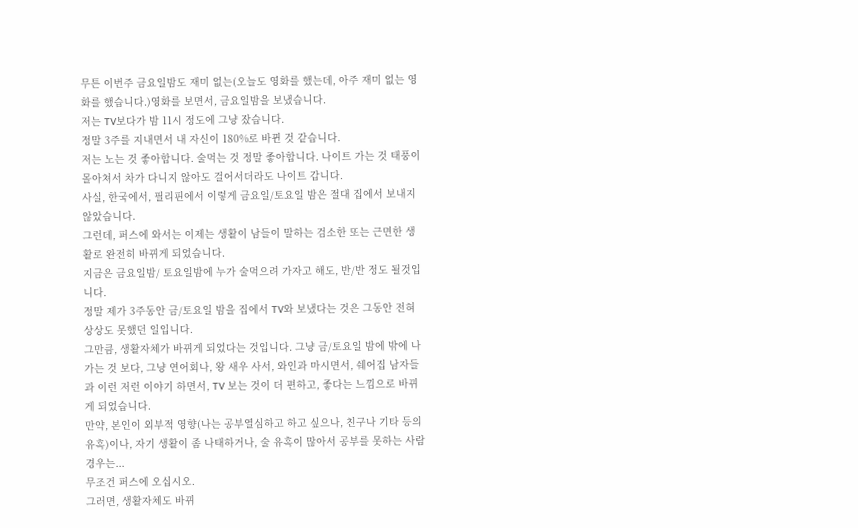무튼 이번주 금요일밤도 재미 없는(오늘도 영화를 했는데, 아주 재미 없는 영화를 했습니다.)영화를 보면서, 금요일밤을 보냈습니다.
저는 TV보다가 밤 11시 정도에 그냥 잤습니다.
정말 3주를 지내면서 내 자신이 180%로 바뀐 것 같습니다.
저는 노는 것 좋아합니다. 술먹는 것 정말 좋아합니다. 나이트 가는 것 태풍이 몰아쳐서 차가 다니지 않아도 걸어서더라도 나이트 갑니다.
사실, 한국에서, 필리핀에서 이렇게 금요일/토요일 밤은 절대 집에서 보내지 않았습니다.
그런데, 퍼스에 와서는 이제는 생활이 남들이 말하는 검소한 또는 근면한 생활로 완전히 바뀌게 되었습니다.
지금은 금요일밤/ 토요일밤에 누가 술먹으려 가자고 해도, 반/반 정도 될것입니다.
정말 제가 3주동안 금/토요일 밤을 집에서 TV와 보냈다는 것은 그동안 전혀 상상도 못했던 일입니다.
그만큼, 생활자체가 바뀌게 되었다는 것입니다. 그냥 금/토요일 밤에 밖에 나가는 것 보다, 그냥 연어회나, 왕 새우 사서, 와인과 마시면서, 쉐어집 남자들과 이런 저런 이야기 하면서, TV 보는 것이 더 편하고, 좋다는 느낌으로 바뀌게 되었습니다.
만약, 본인이 외부적 영향(나는 공부열심하고 하고 싶으나, 친구나 기타 등의 유혹)이나, 자기 생활이 좀 나태하거나, 술 유혹이 많아서 공부를 못하는 사람 경우는...
무조건 퍼스에 오십시오.
그러면, 생활자체도 바뀌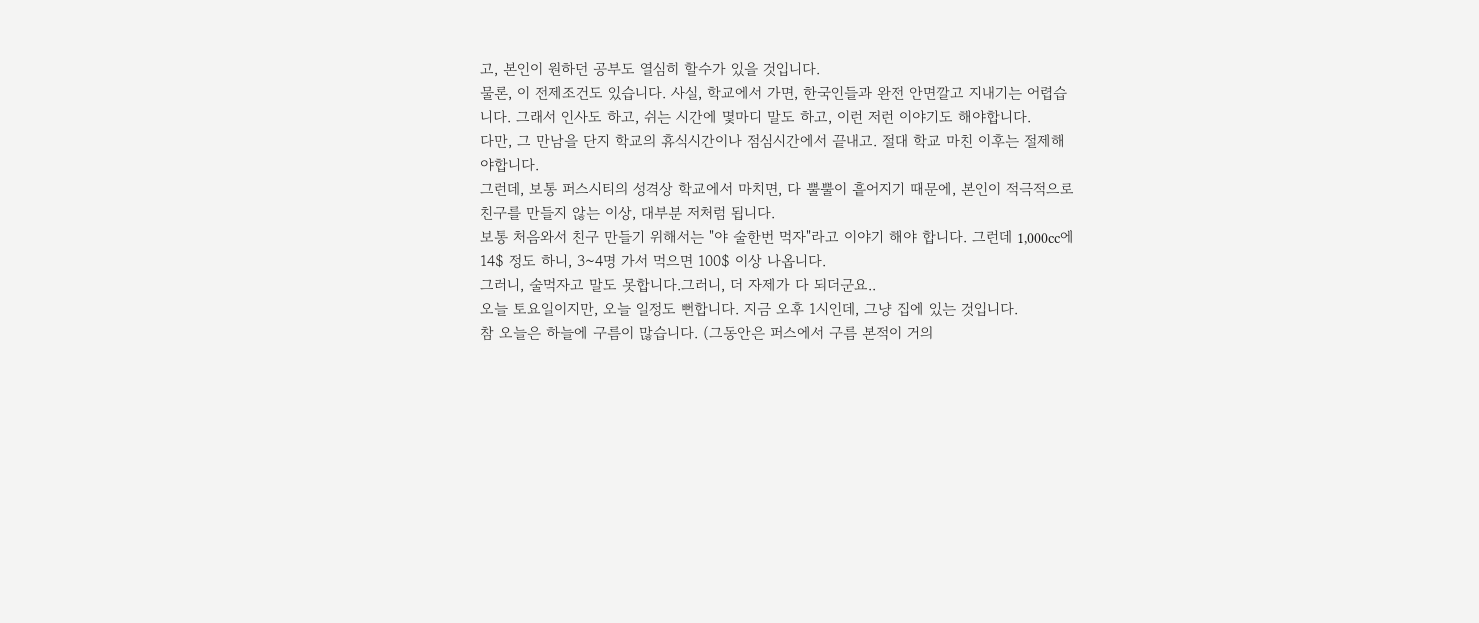고, 본인이 원하던 공부도 열심히 할수가 있을 것입니다.
물론, 이 전제조건도 있습니다. 사실, 학교에서 가면, 한국인들과 완전 안면깔고 지내기는 어렵습니다. 그래서 인사도 하고, 쉬는 시간에 몇마디 말도 하고, 이런 저런 이야기도 해야합니다.
다만, 그 만남을 단지 학교의 휴식시간이나 점심시간에서 끝내고. 절대 학교 마친 이후는 절제해야합니다.
그런데, 보통 퍼스시티의 성격상 학교에서 마치면, 다 뿔뿔이 흩어지기 때문에, 본인이 적극적으로 친구를 만들지 않는 이상, 대부분 저처럼 됩니다.
보통 처음와서 친구 만들기 위해서는 "야 술한번 먹자"라고 이야기 해야 합니다. 그런데 1,000cc에 14$ 정도 하니, 3~4명 가서 먹으면 100$ 이상 나옵니다.
그러니, 술먹자고 말도 못합니다.그러니, 더 자제가 다 되더군요..
오늘 토요일이지만, 오늘 일정도 뻔합니다. 지금 오후 1시인데, 그냥 집에 있는 것입니다.
참 오늘은 하늘에 구름이 많습니다. (그동안은 퍼스에서 구름 본적이 거의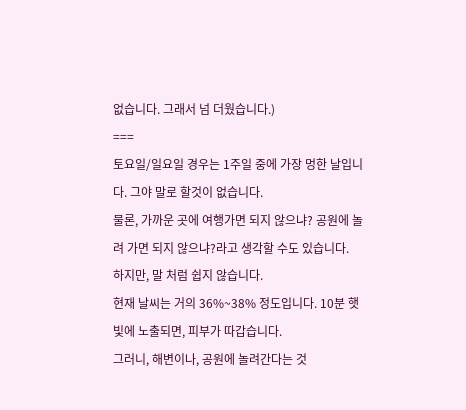없습니다. 그래서 넘 더웠습니다.)
===
토요일/일요일 경우는 1주일 중에 가장 멍한 날입니다. 그야 말로 할것이 없습니다.
물론, 가까운 곳에 여행가면 되지 않으냐? 공원에 놀려 가면 되지 않으냐?라고 생각할 수도 있습니다.
하지만, 말 처럼 쉽지 않습니다.
현재 날씨는 거의 36%~38% 정도입니다. 10분 햇빛에 노출되면, 피부가 따갑습니다.
그러니, 해변이나, 공원에 놀려간다는 것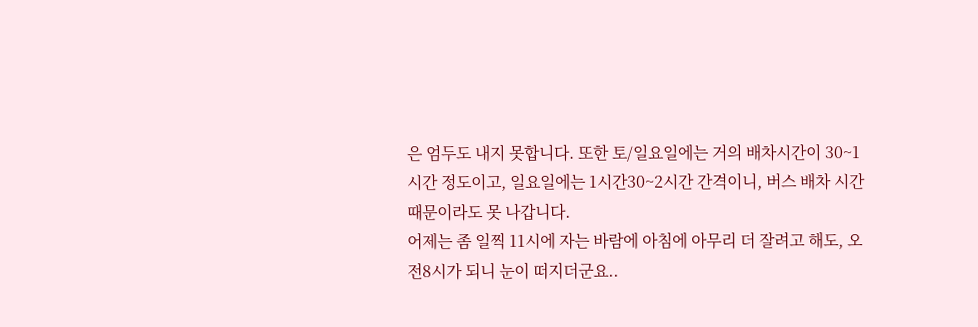은 엄두도 내지 못합니다. 또한 토/일요일에는 거의 배차시간이 30~1시간 정도이고, 일요일에는 1시간30~2시간 간격이니, 버스 배차 시간때문이라도 못 나갑니다.
어제는 좀 일찍 11시에 자는 바람에 아침에 아무리 더 잘려고 해도, 오전8시가 되니 눈이 떠지더군요..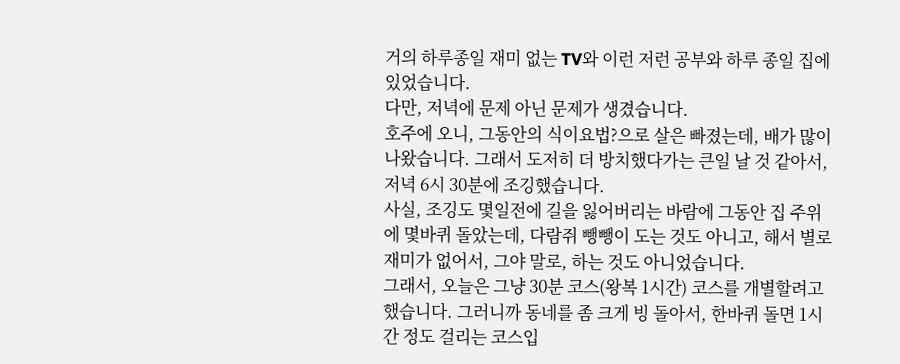거의 하루종일 재미 없는 TV와 이런 저런 공부와 하루 종일 집에 있었습니다.
다만, 저녁에 문제 아닌 문제가 생겼습니다.
호주에 오니, 그동안의 식이요법?으로 살은 빠졌는데, 배가 많이 나왔습니다. 그래서 도저히 더 방치했다가는 큰일 날 것 같아서, 저녁 6시 30분에 조깅했습니다.
사실, 조깅도 몇일전에 길을 잃어버리는 바람에 그동안 집 주위에 몇바퀴 돌았는데, 다람쥐 뺑뺑이 도는 것도 아니고, 해서 별로 재미가 없어서, 그야 말로, 하는 것도 아니었습니다.
그래서, 오늘은 그냥 30분 코스(왕복 1시간) 코스를 개별할려고 했습니다. 그러니까 동네를 좀 크게 빙 돌아서, 한바퀴 돌면 1시간 정도 걸리는 코스입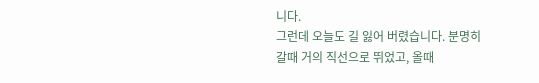니다.
그런데 오늘도 길 잃어 버렸습니다. 분명히 갈때 거의 직선으로 뛰었고, 올때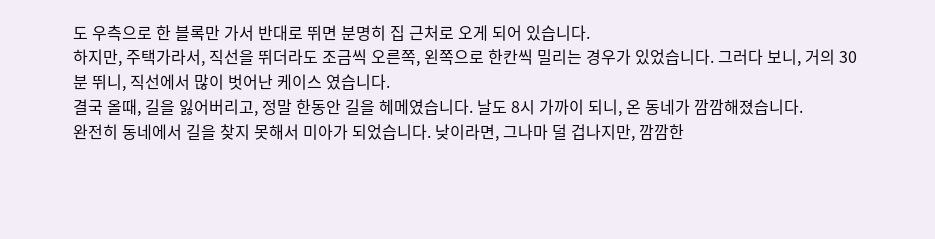도 우측으로 한 블록만 가서 반대로 뛰면 분명히 집 근처로 오게 되어 있습니다.
하지만, 주택가라서, 직선을 뛰더라도 조금씩 오른쪽, 왼쪽으로 한칸씩 밀리는 경우가 있었습니다. 그러다 보니, 거의 30분 뛰니, 직선에서 많이 벗어난 케이스 였습니다.
결국 올때, 길을 잃어버리고, 정말 한동안 길을 헤메였습니다. 날도 8시 가까이 되니, 온 동네가 깜깜해졌습니다.
완전히 동네에서 길을 찾지 못해서 미아가 되었습니다. 낮이라면, 그나마 덜 겁나지만, 깜깜한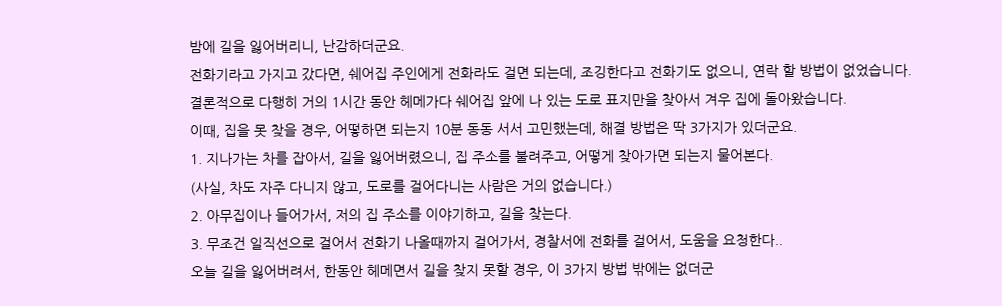밤에 길을 잃어버리니, 난감하더군요.
전화기라고 가지고 갔다면, 쉐어집 주인에게 전화라도 걸면 되는데, 조깅한다고 전화기도 없으니, 연락 할 방법이 없었습니다.
결론적으로 다행히 거의 1시간 동안 헤메가다 쉐어집 앞에 나 있는 도로 표지만을 찾아서 겨우 집에 돌아왔습니다.
이때, 집을 못 찾을 경우, 어떻하면 되는지 10분 동동 서서 고민했는데, 해결 방법은 딱 3가지가 있더군요.
1. 지나가는 차를 잡아서, 길을 잃어버렸으니, 집 주소를 불려주고, 어떻게 찾아가면 되는지 물어본다.
(사실, 차도 자주 다니지 않고, 도로를 걸어다니는 사람은 거의 없습니다.)
2. 아무집이나 들어가서, 저의 집 주소를 이야기하고, 길을 찾는다.
3. 무조건 일직선으로 걸어서 전화기 나올때까지 걸어가서, 경찰서에 전화를 걸어서, 도움을 요청한다..
오늘 길을 잃어버려서, 한동안 헤메면서 길을 찾지 못할 경우, 이 3가지 방법 밖에는 없더군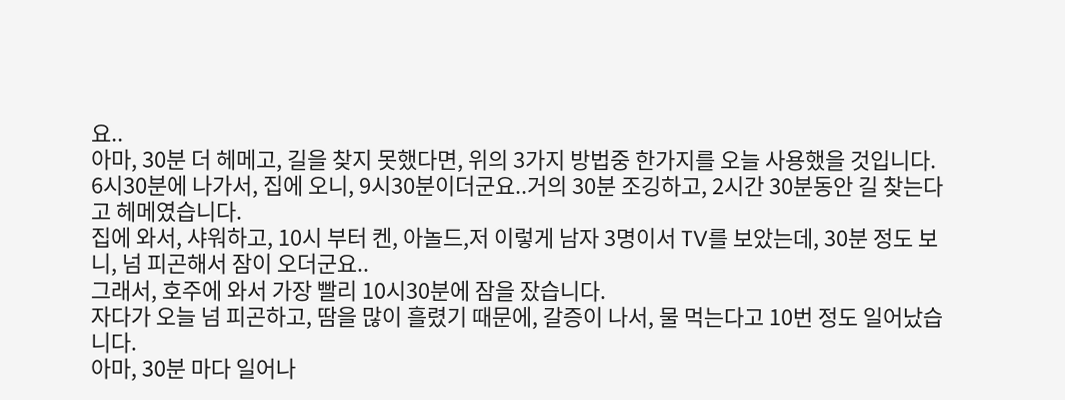요..
아마, 30분 더 헤메고, 길을 찾지 못했다면, 위의 3가지 방법중 한가지를 오늘 사용했을 것입니다.
6시30분에 나가서, 집에 오니, 9시30분이더군요..거의 30분 조깅하고, 2시간 30분동안 길 찾는다고 헤메였습니다.
집에 와서, 샤워하고, 10시 부터 켄, 아놀드,저 이렇게 남자 3명이서 TV를 보았는데, 30분 정도 보니, 넘 피곤해서 잠이 오더군요..
그래서, 호주에 와서 가장 빨리 10시30분에 잠을 잤습니다.
자다가 오늘 넘 피곤하고, 땀을 많이 흘렸기 때문에, 갈증이 나서, 물 먹는다고 10번 정도 일어났습니다.
아마, 30분 마다 일어나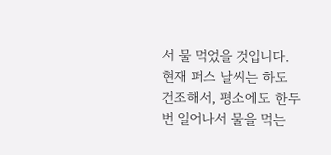서 물 먹었을 것입니다.
현재 퍼스 날씨는 하도 건조해서, 평소에도 한두번 일어나서 물을 먹는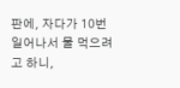판에, 자다가 10번 일어나서 물 먹으려고 하니,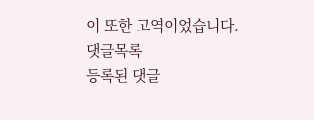이 또한 고역이었습니다.
댓글목록
등록된 댓글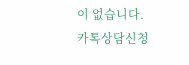이 없습니다.
카톡상담신청